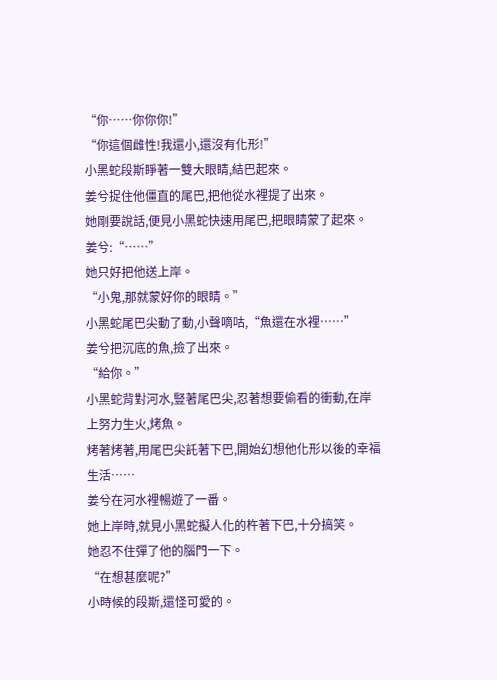“你……你你你!”
“你這個雌性!我還小,還沒有化形!”
小黑蛇段斯睜著一雙大眼睛,結巴起來。
姜兮捉住他僵直的尾巴,把他從水裡提了出來。
她剛要說話,便見小黑蛇快速用尾巴,把眼睛蒙了起來。
姜兮:“……”
她只好把他送上岸。
“小鬼,那就蒙好你的眼睛。”
小黑蛇尾巴尖動了動,小聲嘀咕,“魚還在水裡……”
姜兮把沉底的魚,撿了出來。
“給你。”
小黑蛇背對河水,豎著尾巴尖,忍著想要偷看的衝動,在岸上努力生火,烤魚。
烤著烤著,用尾巴尖託著下巴,開始幻想他化形以後的幸福生活……
姜兮在河水裡暢遊了一番。
她上岸時,就見小黑蛇擬人化的杵著下巴,十分搞笑。
她忍不住彈了他的腦門一下。
“在想甚麼呢?”
小時候的段斯,還怪可愛的。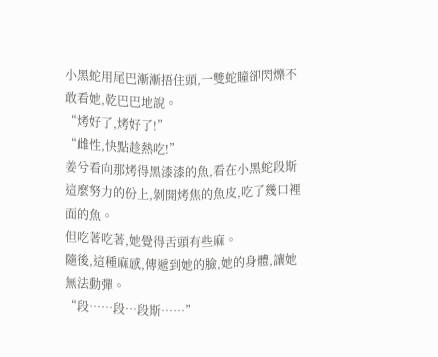小黑蛇用尾巴漸漸捂住頭,一雙蛇瞳卻閃爍不敢看她,乾巴巴地說。
“烤好了,烤好了!”
“雌性,快點趁熱吃!”
姜兮看向那烤得黑漆漆的魚,看在小黑蛇段斯這麼努力的份上,剝開烤焦的魚皮,吃了幾口裡面的魚。
但吃著吃著,她覺得舌頭有些麻。
隨後,這種麻感,傳遞到她的臉,她的身體,讓她無法動彈。
“段……段…段斯……”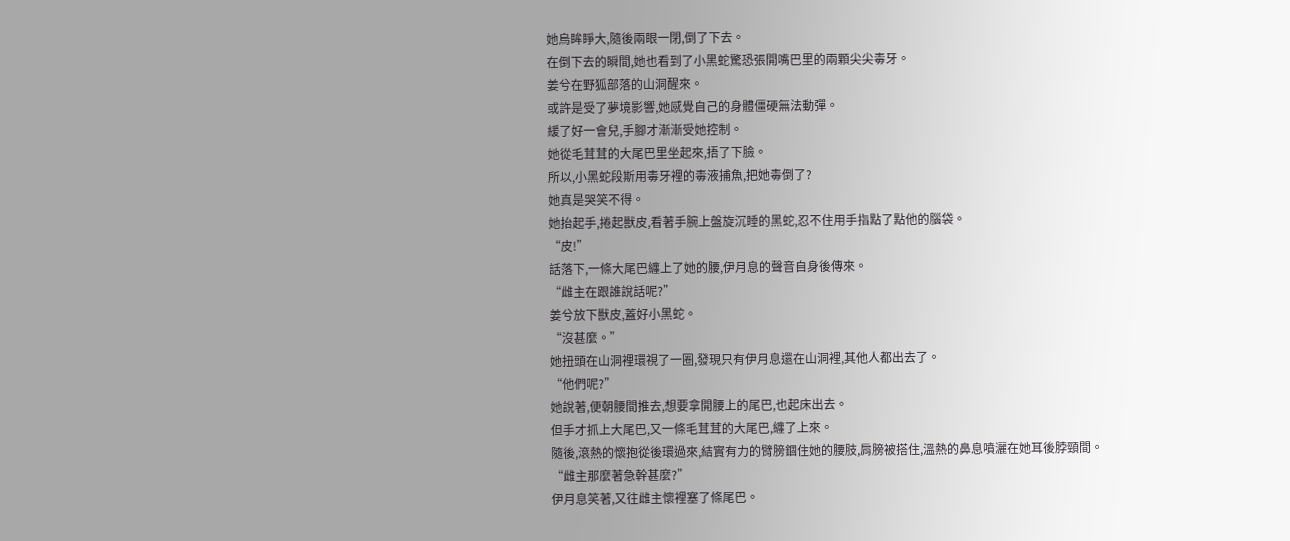她烏眸睜大,隨後兩眼一閉,倒了下去。
在倒下去的瞬間,她也看到了小黑蛇驚恐張開嘴巴里的兩顆尖尖毒牙。
姜兮在野狐部落的山洞醒來。
或許是受了夢境影響,她感覺自己的身體僵硬無法動彈。
緩了好一會兒,手腳才漸漸受她控制。
她從毛茸茸的大尾巴里坐起來,捂了下臉。
所以,小黑蛇段斯用毒牙裡的毒液捕魚,把她毒倒了?
她真是哭笑不得。
她抬起手,捲起獸皮,看著手腕上盤旋沉睡的黑蛇,忍不住用手指點了點他的腦袋。
“皮!”
話落下,一條大尾巴纏上了她的腰,伊月息的聲音自身後傳來。
“雌主在跟誰說話呢?”
姜兮放下獸皮,蓋好小黑蛇。
“沒甚麼。”
她扭頭在山洞裡環視了一圈,發現只有伊月息還在山洞裡,其他人都出去了。
“他們呢?”
她說著,便朝腰間推去,想要拿開腰上的尾巴,也起床出去。
但手才抓上大尾巴,又一條毛茸茸的大尾巴,纏了上來。
隨後,滾熱的懷抱從後環過來,結實有力的臂膀錮住她的腰肢,肩膀被搭住,溫熱的鼻息噴灑在她耳後脖頸間。
“雌主那麼著急幹甚麼?”
伊月息笑著,又往雌主懷裡塞了條尾巴。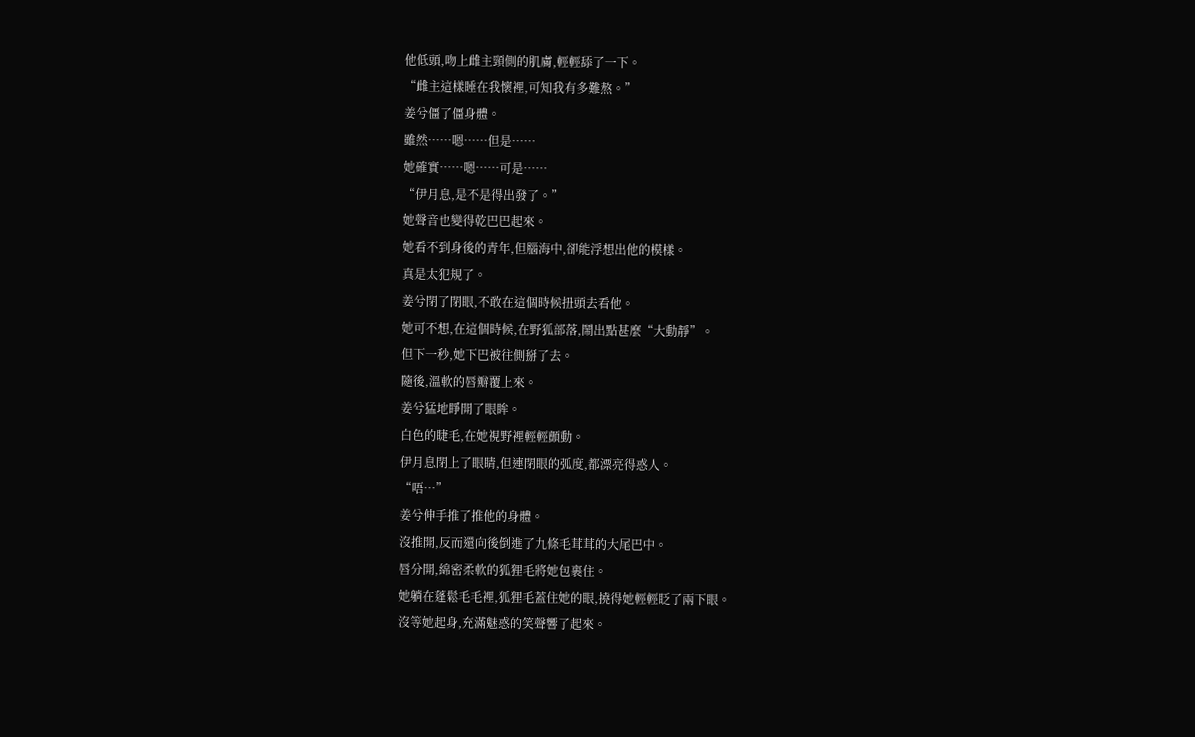他低頭,吻上雌主頸側的肌膚,輕輕舔了一下。
“雌主這樣睡在我懷裡,可知我有多難熬。”
姜兮僵了僵身體。
雖然……嗯……但是……
她確實……嗯……可是……
“伊月息,是不是得出發了。”
她聲音也變得乾巴巴起來。
她看不到身後的青年,但腦海中,卻能浮想出他的模樣。
真是太犯規了。
姜兮閉了閉眼,不敢在這個時候扭頭去看他。
她可不想,在這個時候,在野狐部落,鬧出點甚麼“大動靜”。
但下一秒,她下巴被往側掰了去。
隨後,溫軟的唇瓣覆上來。
姜兮猛地睜開了眼眸。
白色的睫毛,在她視野裡輕輕顫動。
伊月息閉上了眼睛,但連閉眼的弧度,都漂亮得惑人。
“唔…”
姜兮伸手推了推他的身體。
沒推開,反而還向後倒進了九條毛茸茸的大尾巴中。
唇分開,綿密柔軟的狐狸毛將她包裹住。
她躺在蓬鬆毛毛裡,狐狸毛蓋住她的眼,撓得她輕輕眨了兩下眼。
沒等她起身,充滿魅惑的笑聲響了起來。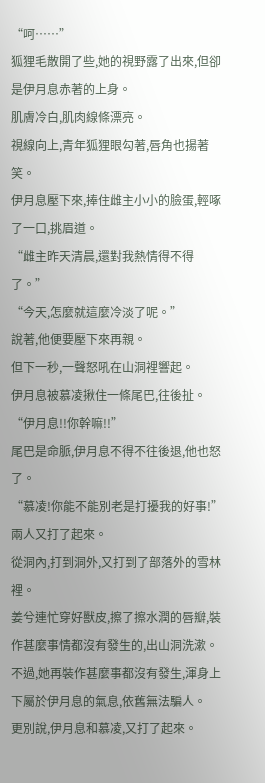“呵……”
狐狸毛散開了些,她的視野露了出來,但卻是伊月息赤著的上身。
肌膚冷白,肌肉線條漂亮。
視線向上,青年狐狸眼勾著,唇角也揚著笑。
伊月息壓下來,捧住雌主小小的臉蛋,輕啄了一口,挑眉道。
“雌主昨天清晨,還對我熱情得不得了。”
“今天,怎麼就這麼冷淡了呢。”
說著,他便要壓下來再親。
但下一秒,一聲怒吼在山洞裡響起。
伊月息被慕凌揪住一條尾巴,往後扯。
“伊月息!!你幹嘛!!”
尾巴是命脈,伊月息不得不往後退,他也怒了。
“慕凌!你能不能別老是打擾我的好事!”
兩人又打了起來。
從洞內,打到洞外,又打到了部落外的雪林裡。
姜兮連忙穿好獸皮,擦了擦水潤的唇瓣,裝作甚麼事情都沒有發生的,出山洞洗漱。
不過,她再裝作甚麼事都沒有發生,渾身上下屬於伊月息的氣息,依舊無法騙人。
更別說,伊月息和慕凌,又打了起來。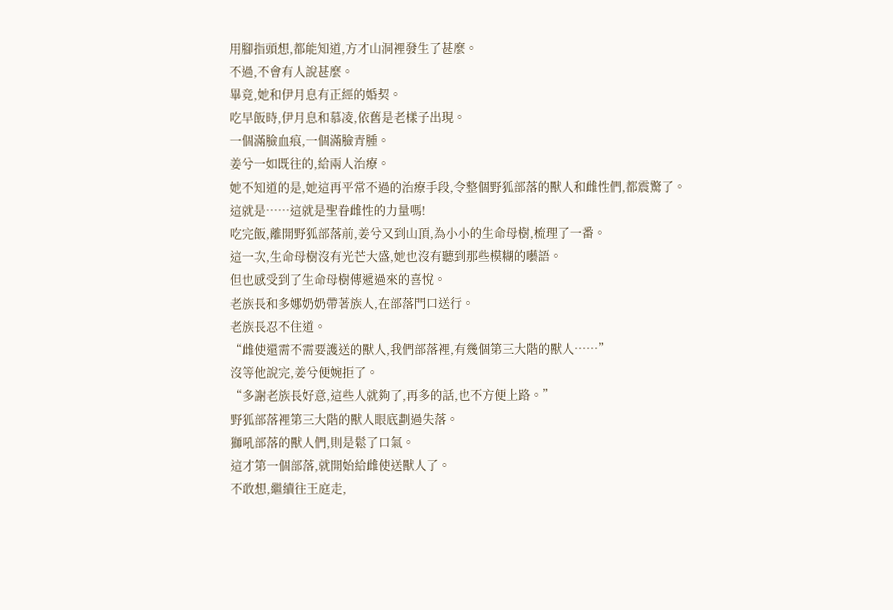用腳指頭想,都能知道,方才山洞裡發生了甚麼。
不過,不會有人說甚麼。
畢竟,她和伊月息有正經的婚契。
吃早飯時,伊月息和慕凌,依舊是老樣子出現。
一個滿臉血痕,一個滿臉青腫。
姜兮一如既往的,給兩人治療。
她不知道的是,她這再平常不過的治療手段,令整個野狐部落的獸人和雌性們,都震驚了。
這就是……這就是聖眷雌性的力量嗎!
吃完飯,離開野狐部落前,姜兮又到山頂,為小小的生命母樹,梳理了一番。
這一次,生命母樹沒有光芒大盛,她也沒有聽到那些模糊的囈語。
但也感受到了生命母樹傳遞過來的喜悅。
老族長和多娜奶奶帶著族人,在部落門口送行。
老族長忍不住道。
“雌使還需不需要護送的獸人,我們部落裡,有幾個第三大階的獸人……”
沒等他說完,姜兮便婉拒了。
“多謝老族長好意,這些人就夠了,再多的話,也不方便上路。”
野狐部落裡第三大階的獸人眼底劃過失落。
獅吼部落的獸人們,則是鬆了口氣。
這才第一個部落,就開始給雌使送獸人了。
不敢想,繼續往王庭走,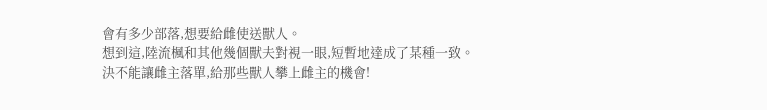會有多少部落,想要給雌使送獸人。
想到這,陸流楓和其他幾個獸夫對視一眼,短暫地達成了某種一致。
決不能讓雌主落單,給那些獸人攀上雌主的機會!